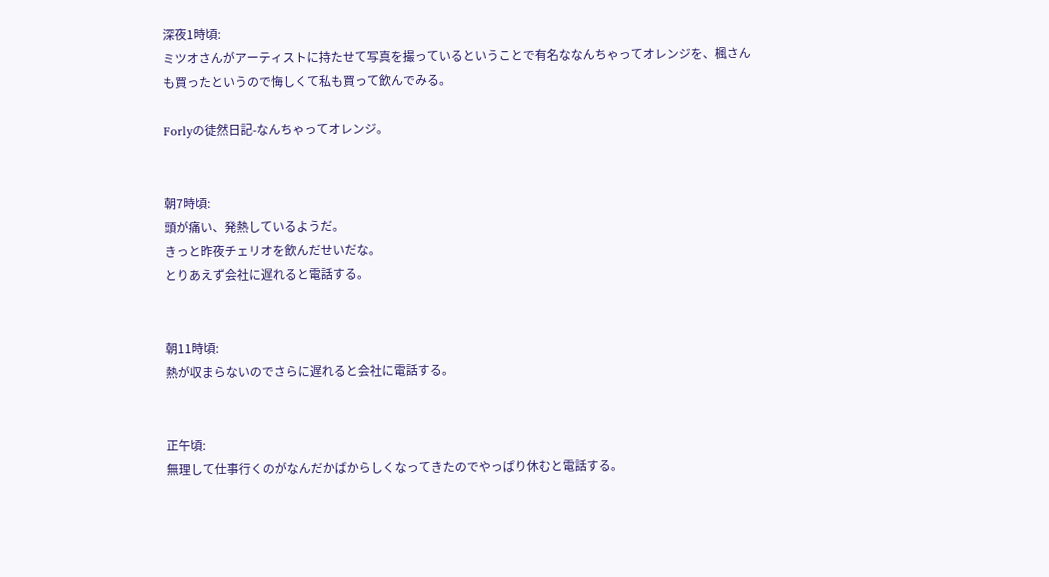深夜1時頃:
ミツオさんがアーティストに持たせて写真を撮っているということで有名ななんちゃってオレンジを、楓さんも買ったというので悔しくて私も買って飲んでみる。

Forlyの徒然日記-なんちゃってオレンジ。


朝7時頃:
頭が痛い、発熱しているようだ。
きっと昨夜チェリオを飲んだせいだな。
とりあえず会社に遅れると電話する。


朝11時頃:
熱が収まらないのでさらに遅れると会社に電話する。


正午頃:
無理して仕事行くのがなんだかばからしくなってきたのでやっぱり休むと電話する。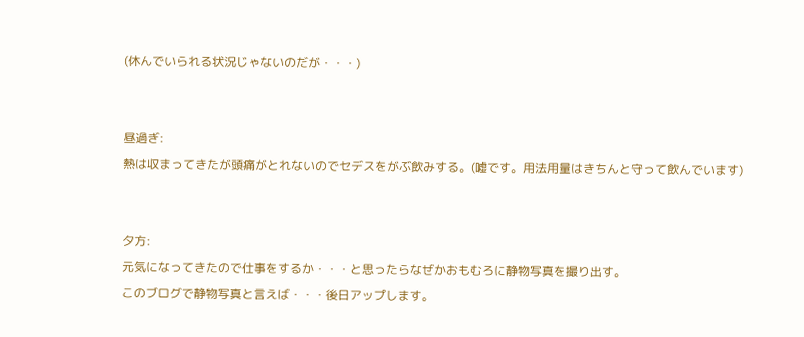(休んでいられる状況じゃないのだが・・・)


昼過ぎ:
熱は収まってきたが頭痛がとれないのでセデスをがぶ飲みする。(嘘です。用法用量はきちんと守って飲んでいます)


夕方:
元気になってきたので仕事をするか・・・と思ったらなぜかおもむろに静物写真を撮り出す。
このブログで静物写真と言えば・・・後日アップします。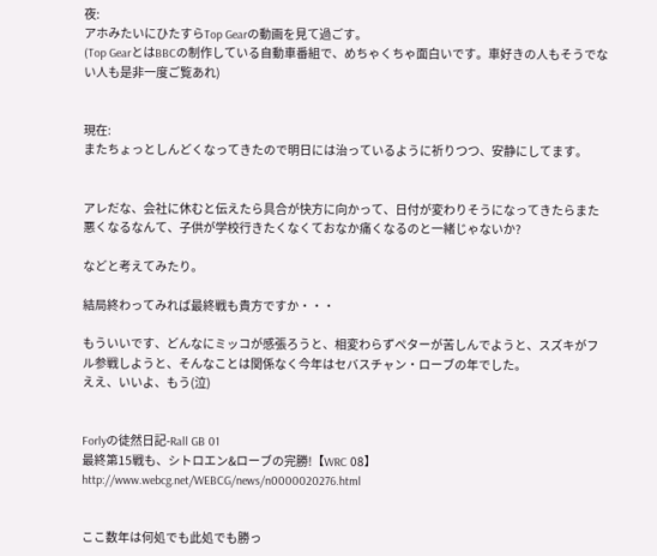夜:
アホみたいにひたすらTop Gearの動画を見て過ごす。
(Top GearとはBBCの制作している自動車番組で、めちゃくちゃ面白いです。車好きの人もそうでない人も是非一度ご覧あれ)


現在:
またちょっとしんどくなってきたので明日には治っているように祈りつつ、安静にしてます。


アレだな、会社に休むと伝えたら具合が快方に向かって、日付が変わりそうになってきたらまた悪くなるなんて、子供が学校行きたくなくておなか痛くなるのと一緒じゃないか?

などと考えてみたり。

結局終わってみれば最終戦も貴方ですか・・・

もういいです、どんなにミッコが感張ろうと、相変わらずペターが苦しんでようと、スズキがフル参戦しようと、そんなことは関係なく今年はセバスチャン・ローブの年でした。
ええ、いいよ、もう(泣)


Forlyの徒然日記-Rall GB 01
最終第15戦も、シトロエン&ローブの完勝!【WRC 08】
http://www.webcg.net/WEBCG/news/n0000020276.html


ここ数年は何処でも此処でも勝っ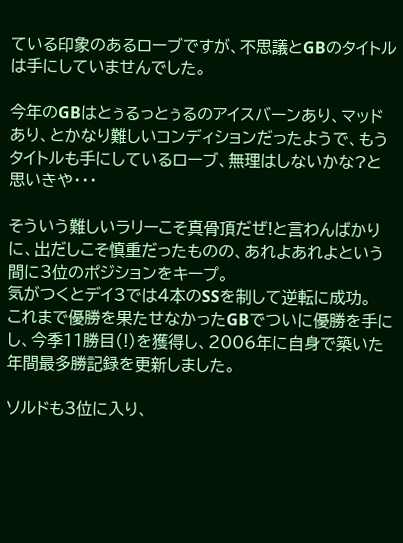ている印象のあるローブですが、不思議とGBのタイトルは手にしていませんでした。

今年のGBはとぅるっとぅるのアイスバーンあり、マッドあり、とかなり難しいコンディションだったようで、もうタイトルも手にしているローブ、無理はしないかな?と思いきや・・・

そういう難しいラリーこそ真骨頂だぜ!と言わんばかりに、出だしこそ慎重だったものの、あれよあれよという間に3位のポジションをキープ。
気がつくとデイ3では4本のSSを制して逆転に成功。
これまで優勝を果たせなかったGBでついに優勝を手にし、今季11勝目(!)を獲得し、2006年に自身で築いた年間最多勝記録を更新しました。

ソルドも3位に入り、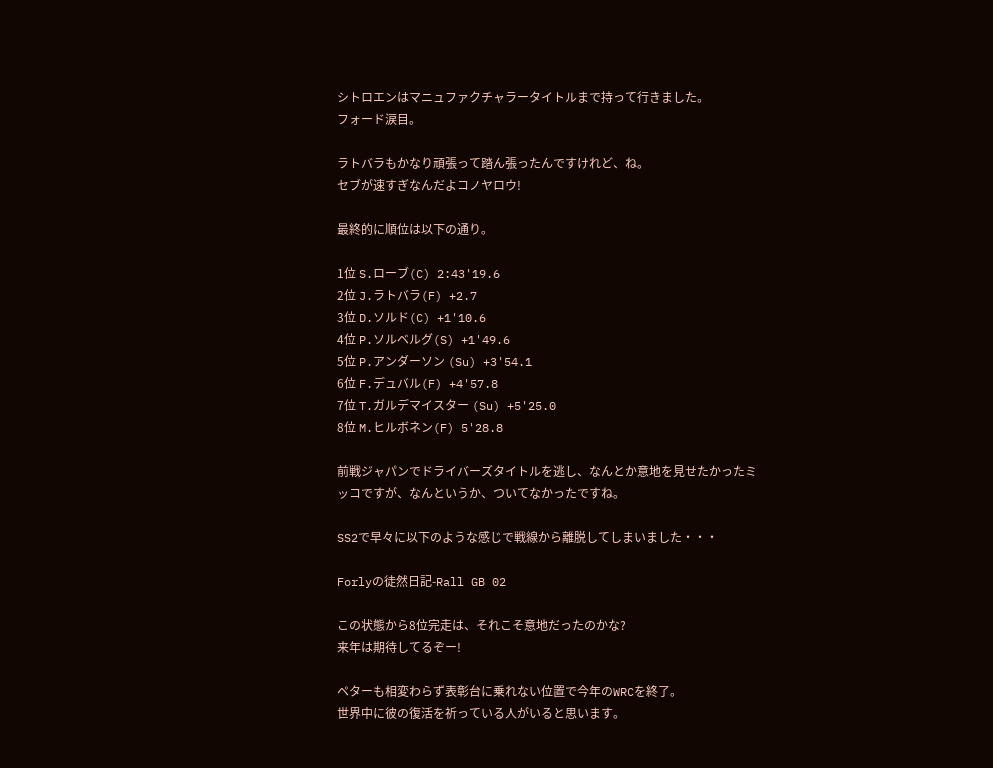シトロエンはマニュファクチャラータイトルまで持って行きました。
フォード涙目。

ラトバラもかなり頑張って踏ん張ったんですけれど、ね。
セブが速すぎなんだよコノヤロウ!

最終的に順位は以下の通り。

1位 S.ローブ(C) 2:43'19.6
2位 J.ラトバラ(F) +2.7
3位 D.ソルド(C) +1'10.6
4位 P.ソルベルグ(S) +1'49.6
5位 P.アンダーソン (Su) +3'54.1
6位 F.デュバル(F) +4'57.8
7位 T.ガルデマイスター (Su) +5'25.0
8位 M.ヒルボネン(F) 5'28.8

前戦ジャパンでドライバーズタイトルを逃し、なんとか意地を見せたかったミッコですが、なんというか、ついてなかったですね。

SS2で早々に以下のような感じで戦線から離脱してしまいました・・・

Forlyの徒然日記-Rall GB 02

この状態から8位完走は、それこそ意地だったのかな?
来年は期待してるぞー!

ペターも相変わらず表彰台に乗れない位置で今年のWRCを終了。
世界中に彼の復活を祈っている人がいると思います。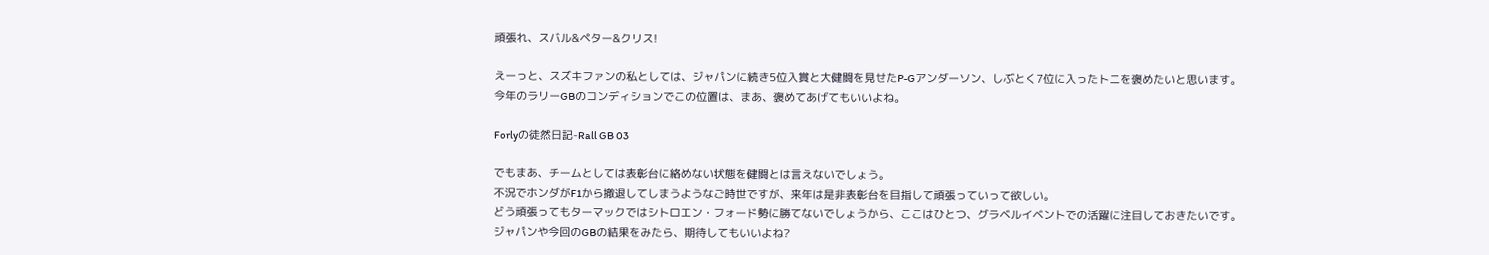頑張れ、スバル&ペター&クリス!

えーっと、スズキファンの私としては、ジャパンに続き5位入賞と大健闘を見せたP-Gアンダーソン、しぶとく7位に入ったトニを褒めたいと思います。
今年のラリーGBのコンディションでこの位置は、まあ、褒めてあげてもいいよね。

Forlyの徒然日記-Rall GB 03

でもまあ、チームとしては表彰台に絡めない状態を健闘とは言えないでしょう。
不況でホンダがF1から撤退してしまうようなご時世ですが、来年は是非表彰台を目指して頑張っていって欲しい。
どう頑張ってもターマックではシトロエン・フォード勢に勝てないでしょうから、ここはひとつ、グラベルイベントでの活躍に注目しておきたいです。
ジャパンや今回のGBの結果をみたら、期待してもいいよね?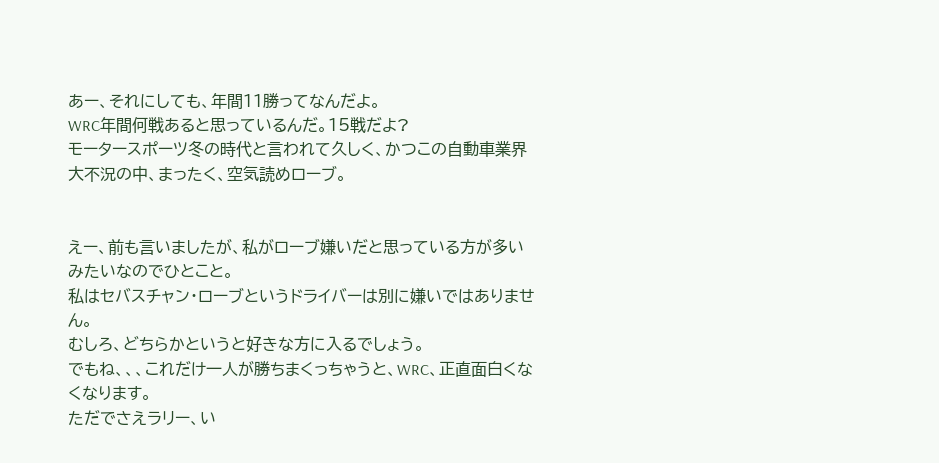あー、それにしても、年間11勝ってなんだよ。
WRC年間何戦あると思っているんだ。15戦だよ?
モータースポーツ冬の時代と言われて久しく、かつこの自動車業界大不況の中、まったく、空気読めローブ。


えー、前も言いましたが、私がローブ嫌いだと思っている方が多いみたいなのでひとこと。
私はセバスチャン・ローブというドライバーは別に嫌いではありません。
むしろ、どちらかというと好きな方に入るでしょう。
でもね、、、これだけ一人が勝ちまくっちゃうと、WRC、正直面白くなくなります。
ただでさえラリー、い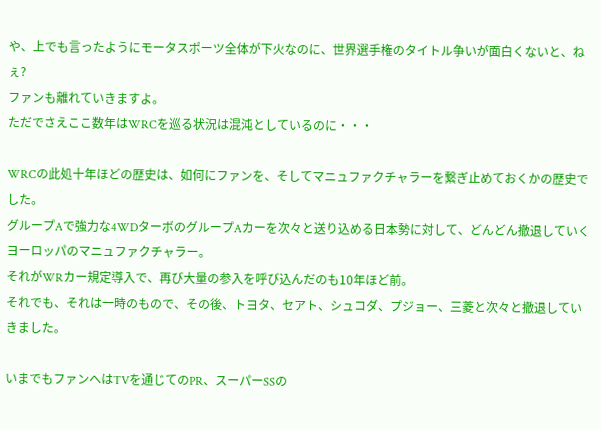や、上でも言ったようにモータスポーツ全体が下火なのに、世界選手権のタイトル争いが面白くないと、ねぇ?
ファンも離れていきますよ。
ただでさえここ数年はWRCを巡る状況は混沌としているのに・・・

WRCの此処十年ほどの歴史は、如何にファンを、そしてマニュファクチャラーを繋ぎ止めておくかの歴史でした。
グループAで強力な4WDターボのグループAカーを次々と送り込める日本勢に対して、どんどん撤退していくヨーロッパのマニュファクチャラー。
それがWRカー規定導入で、再び大量の参入を呼び込んだのも10年ほど前。
それでも、それは一時のもので、その後、トヨタ、セアト、シュコダ、プジョー、三菱と次々と撤退していきました。

いまでもファンへはTVを通じてのPR、スーパーSSの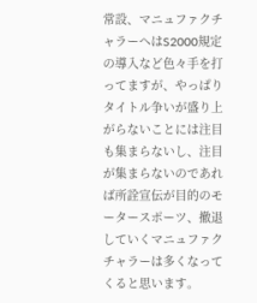常設、マニュファクチャラーへはS2000規定の導入など色々手を打ってますが、やっぱりタイトル争いが盛り上がらないことには注目も集まらないし、注目が集まらないのであれば所詮宣伝が目的のモータースポーツ、撤退していくマニュファクチャラーは多くなってくると思います。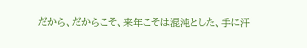だから、だからこそ、来年こそは混沌とした、手に汗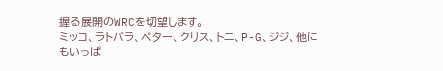握る展開のWRCを切望します。
ミッコ、ラトバラ、ペター、クリス、トニ、P-G、ジジ、他にもいっぱ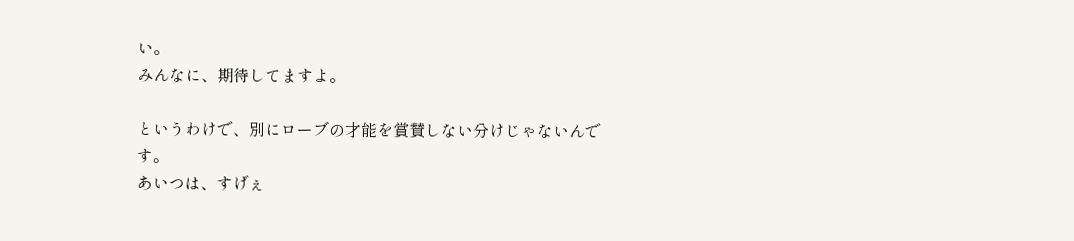い。
みんなに、期待してますよ。

というわけで、別にローブの才能を賞賛しない分けじゃないんです。
あいつは、すげぇ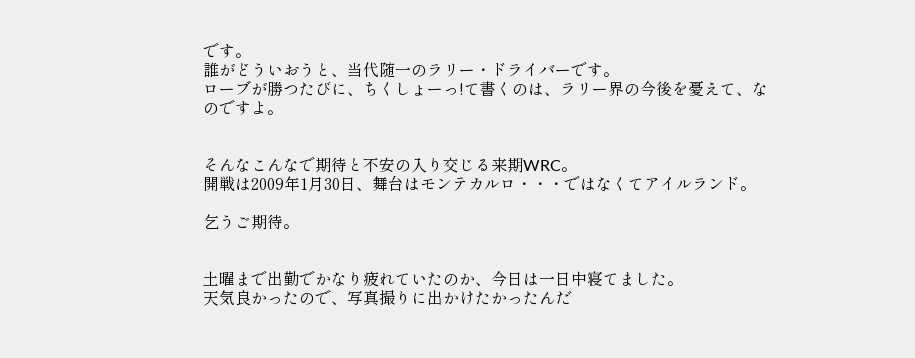です。
誰がどういおうと、当代随一のラリー・ドライバーです。
ローブが勝つたびに、ちくしょーっ!て書くのは、ラリー界の今後を憂えて、なのですよ。


そんなこんなで期待と不安の入り交じる来期WRC。
開戦は2009年1月30日、舞台はモンテカルロ・・・ではなくてアイルランド。

乞うご期待。


土曜まで出勤でかなり疲れていたのか、今日は一日中寝てました。
天気良かったので、写真撮りに出かけたかったんだ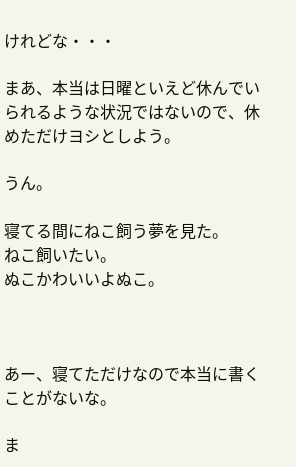けれどな・・・

まあ、本当は日曜といえど休んでいられるような状況ではないので、休めただけヨシとしよう。

うん。

寝てる間にねこ飼う夢を見た。
ねこ飼いたい。
ぬこかわいいよぬこ。



あー、寝てただけなので本当に書くことがないな。

ま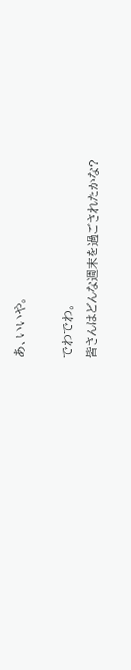あ、いいや。

でわでわ。
皆さんはどんな週末を過ごされたかな?